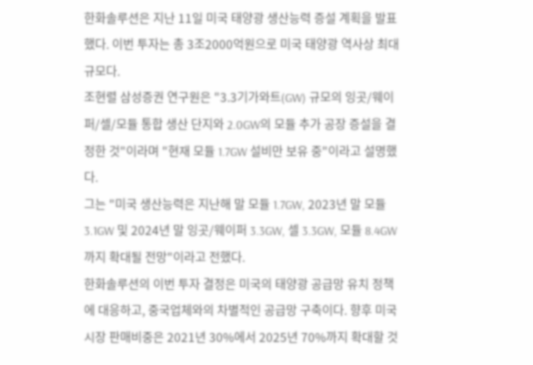한화솔루션은 지난 11일 미국 태양광 생산능력 증설 계획을 발표했다. 이번 투자는 총 3조2000억원으로 미국 태양광 역사상 최대 규모다.
조현렬 삼성증권 연구원은 "3.3기가와트(GW) 규모의 잉곳/웨이퍼/셀/모듈 통합 생산 단지와 2.0GW의 모듈 추가 공장 증설을 결정한 것"이라며 "현재 모듈 1.7GW 설비만 보유 중"이라고 설명했다.
그는 "미국 생산능력은 지난해 말 모듈 1.7GW, 2023년 말 모듈 3.1GW 및 2024년 말 잉곳/웨이퍼 3.3GW, 셀 3.3GW, 모듈 8.4GW까지 확대될 전망"이라고 전했다.
한화솔루션의 이번 투자 결정은 미국의 태양광 공급망 유치 정책에 대응하고, 중국업체와의 차별적인 공급망 구축이다. 향후 미국 시장 판매비중은 2021년 30%에서 2025년 70%까지 확대할 것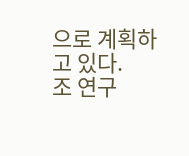으로 계획하고 있다.
조 연구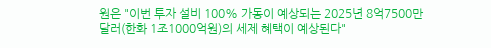원은 "이번 투자 설비 100% 가동이 예상되는 2025년 8억7500만 달러(한화 1조1000억원)의 세제 혜택이 예상된다"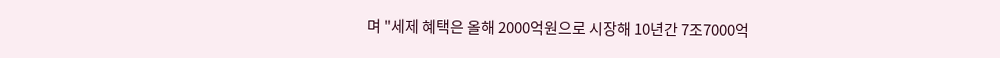며 "세제 혜택은 올해 2000억원으로 시장해 10년간 7조7000억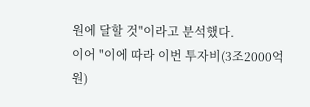원에 달할 것"이라고 분석했다.
이어 "이에 따라 이번 투자비(3조2000억원)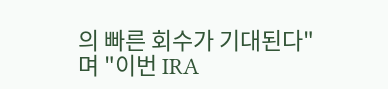의 빠른 회수가 기대된다"며 "이번 IRA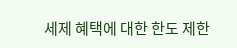세제 혜택에 대한 한도 제한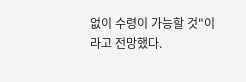없이 수령이 가능할 것"이라고 전망했다.